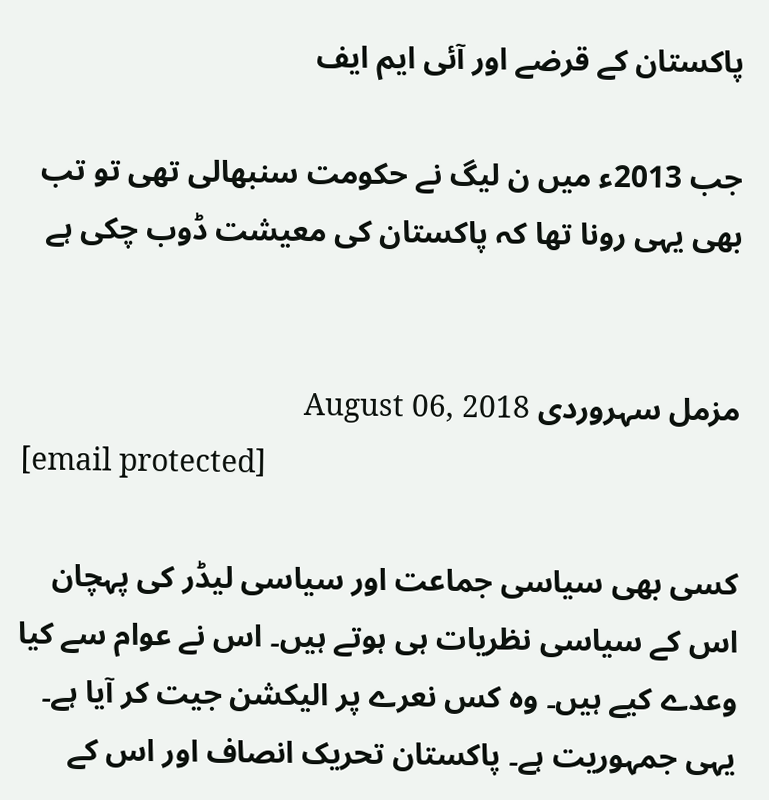پاکستان کے قرضے اور آئی ایم ایف

جب 2013ء میں ن لیگ نے حکومت سنبھالی تھی تو تب بھی یہی رونا تھا کہ پاکستان کی معیشت ڈوب چکی ہے


مزمل سہروردی August 06, 2018
[email protected]

کسی بھی سیاسی جماعت اور سیاسی لیڈر کی پہچان اس کے سیاسی نظریات ہی ہوتے ہیں۔ اس نے عوام سے کیا وعدے کیے ہیں۔ وہ کس نعرے پر الیکشن جیت کر آیا ہے۔ یہی جمہوریت ہے۔ پاکستان تحریک انصاف اور اس کے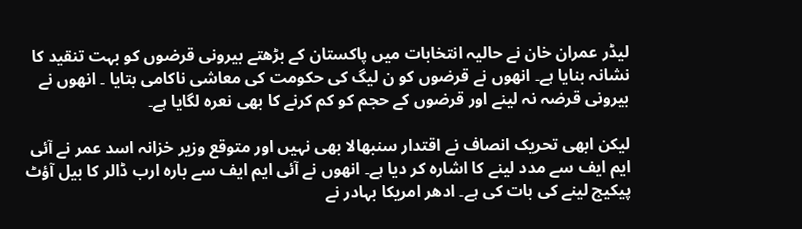لیڈر عمران خان نے حالیہ انتخابات میں پاکستان کے بڑھتے بیرونی قرضوں کو بہت تنقید کا نشانہ بنایا ہے۔ انھوں نے قرضوں کو ن لیگ کی حکومت کی معاشی ناکامی بتایا ۔ انھوں نے بیرونی قرضہ نہ لینے اور قرضوں کے حجم کو کم کرنے کا بھی نعرہ لگایا ہے۔

لیکن ابھی تحریک انصاف نے اقتدار سنبھالا بھی نہیں اور متوقع وزیر خزانہ اسد عمر نے آئی ایم ایف سے مدد لینے کا اشارہ کر دیا ہے۔ انھوں نے آئی ایم ایف سے بارہ ارب ڈالر کا بیل آؤٹ پیکیج لینے کی بات کی ہے۔ ادھر امریکا بہادر نے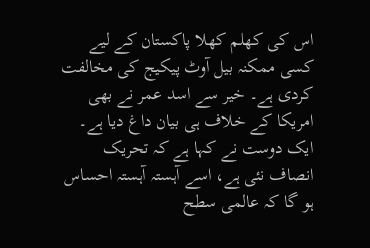اس کی کھلم کھلا پاکستان کے لیے کسی ممکنہ بیل آوٹ پیکیج کی مخالفت کردی ہے۔ خیر سے اسد عمر نے بھی امریکا کے خلاف ہی بیان داغ دیا ہے۔ ایک دوست نے کہا ہے کہ تحریک انصاف نئی ہے، اسے آہستہ آہستہ احساس ہو گا کہ عالمی سطح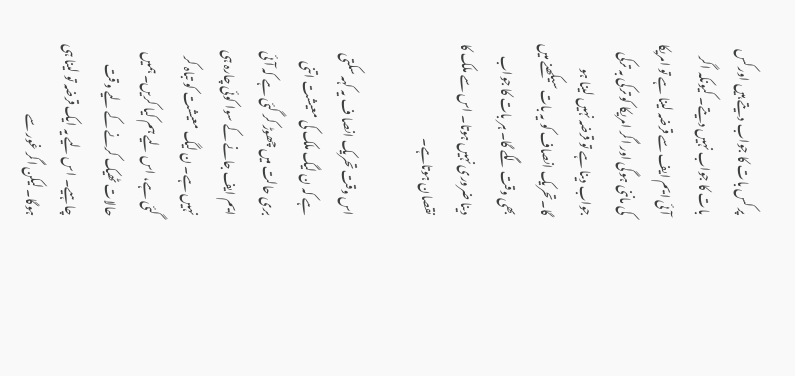پر کس بات کا جواب دیتے ہیں اور کس بات کا جواب نہیں دیتے۔ کیونکہ اگر آئی ایم ایف سے قرضہ لینا ہے تو امریکا کی ماننی ہوگی اور اگر امریکا کو ترکی بہ ترکی جواب دینا ہے تو قرضہ نہیں لینا ہو گا۔تحریک انصاف کو یہ بات سیکھنے میں بھی وقت لگے گا۔ ہر بات کا جواب دینا ضروری نہیں ہوتا۔ اس سے ملک کا نقصان ہوتاہے۔

اس وقت تحریک انصا ف یہ کہہ سکتی ہے کہ ن لیگ ملک کی معیشت اتنی بری حالت میں چھوڑ کر گئی ہے کہ آئی ایم ایف جانے کے سوا کوئی چارہ ہی نہیں ہے۔ ن لیگ معیشت کو تباہ کر گئی ہے، اس لیے ہم کیا کریں۔ ہمیں حالات ٹھیک کرنے کے لیے وقت چاہیے۔ اس لیے یہ ایک قرضہ تو لینا ہی ہوگا۔ لیکن اگر غور سے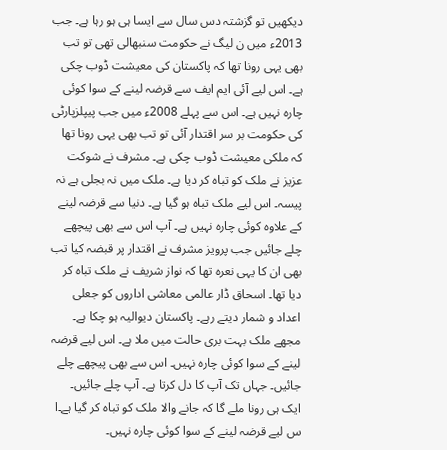دیکھیں تو گزشتہ دس سال سے ایسا ہی ہو رہا ہے۔ جب 2013ء میں ن لیگ نے حکومت سنبھالی تھی تو تب بھی یہی رونا تھا کہ پاکستان کی معیشت ڈوب چکی ہے۔ اس لیے آئی ایم ایف سے قرضہ لینے کے سوا کوئی چارہ نہیں ہے۔ اس سے پہلے 2008ء میں جب پیپلزپارٹی کی حکومت بر سر اقتدار آئی تو تب بھی یہی رونا تھا کہ ملکی معیشت ڈوب چکی ہے۔ مشرف نے شوکت عزیز نے ملک کو تباہ کر دیا ہے۔ ملک میں نہ بجلی ہے نہ پیسہ۔ اس لیے ملک تباہ ہو گیا ہے۔ دنیا سے قرضہ لینے کے علاوہ کوئی چارہ نہیں ہے۔ آپ اس سے بھی پیچھے چلے جائیں جب پرویز مشرف نے اقتدار پر قبضہ کیا تب بھی ان کا یہی نعرہ تھا کہ نواز شریف نے ملک تباہ کر دیا تھا۔ اسحاق ڈار عالمی معاشی اداروں کو جعلی اعداد و شمار دیتے رہے۔ پاکستان دیوالیہ ہو چکا ہے۔ مجھے ملک بہت بری حالت میں ملا ہے۔ اس لیے قرضہ لینے کے سوا کوئی چارہ نہیں۔ اس سے بھی پیچھے چلے جائیں۔ جہاں تک آپ کا دل کرتا ہے۔ آپ چلے جائیں۔ ایک ہی رونا ملے گا کہ جانے والا ملک کو تباہ کر گیا ہے۔ا س لیے قرضہ لینے کے سوا کوئی چارہ نہیں۔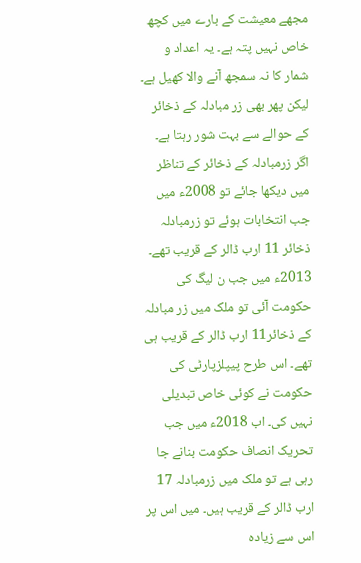مجھے معیشت کے بارے میں کچھ خاص نہیں پتہ ہے۔ یہ اعداد و شمار کا نہ سمجھ آنے والا کھیل ہے۔ لیکن پھر بھی زر مبادلہ کے ذخائر کے حوالے سے بہت شور رہتا ہے۔ اگر زرمبادلہ کے ذخائر کے تناظر میں دیکھا جائے تو 2008ء میں جب انتخابات ہوئے تو زرمبادلہ ذخائر 11 ارب ڈالر کے قریب تھے۔ 2013ء میں جب ن لیگ کی حکومت آئی تو ملک میں زر مبادلہ کے ذخائر11 ارب ڈالر کے قریب ہی تھے۔ اس طرح پیپلزپارٹی کی حکومت نے کوئی خاص تبدیلی نہیں کی۔ اب 2018ء میں جب تحریک انصاف حکومت بنانے جا رہی ہے تو ملک میں زرمبادلہ 17 ارب ڈالر کے قریب ہیں۔ میں اس پر اس سے زیادہ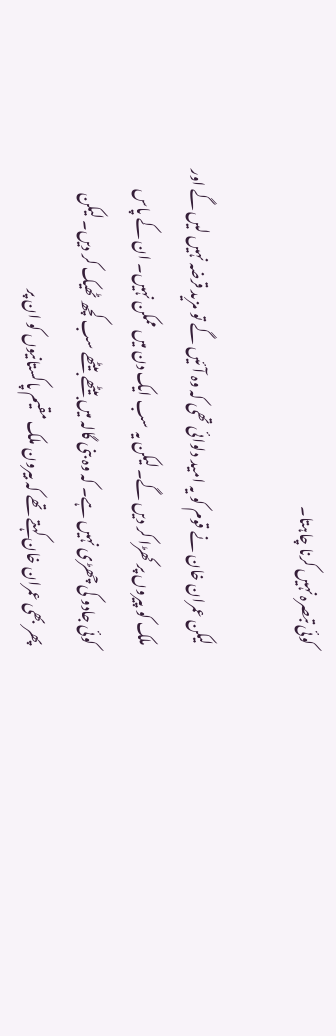کوئی تبصرہ نہیں کرنا چاہتا۔

لیکن عمران خان نے قوم کو یہ امید دلوائی تھی کہ وہ آئیں گے تو مزید قرضہ نہیں لیں گے اور ملک کو پیروں پر کھڑا کر دیں گے۔ لیکن یہ سب ایک دن میں ممکن نہیں۔ ان کے پاس کوئی جادو کی چھڑی نہیں ہے۔ کہ وہ بنی گالہ میں بیٹھے بیٹھے سب کچھ ٹھیک کر دیں۔ لیکن پھر بھی عمران خان کہتے تھے کہ بیرون ملک مقیم پاکستانیوں کو ان پر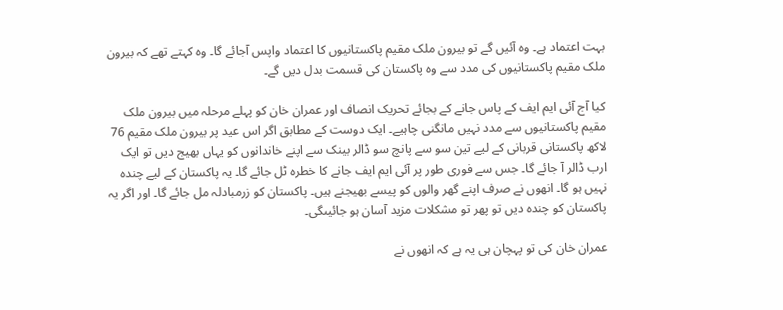بہت اعتماد ہے۔ وہ آئیں گے تو بیرون ملک مقیم پاکستانیوں کا اعتماد واپس آجائے گا۔ وہ کہتے تھے کہ بیرون ملک مقیم پاکستانیوں کی مدد سے وہ پاکستان کی قسمت بدل دیں گے۔

کیا آج آئی ایم ایف کے پاس جانے کے بجائے تحریک انصاف اور عمران خان کو پہلے مرحلہ میں بیرون ملک مقیم پاکستانیوں سے مدد نہیں مانگنی چاہیے۔ ایک دوست کے مطابق اگر اس عید پر بیرون ملک مقیم 76 لاکھ پاکستانی قربانی کے لیے تین سو سے پانچ سو ڈالر بینک سے اپنے خاندانوں کو یہاں بھیج دیں تو ایک ارب ڈالر آ جائے گا۔ جس سے فوری طور پر آئی ایم ایف جانے کا خطرہ ٹل جائے گا۔ یہ پاکستان کے لیے چندہ نہیں ہو گا۔ انھوں نے صرف اپنے گھر والوں کو پیسے بھیجنے ہیں۔ پاکستان کو زرمبادلہ مل جائے گا۔ اور اگر یہ پاکستان کو چندہ دیں تو پھر تو مشکلات مزید آسان ہو جائیںگی۔

عمران خان کی تو پہچان ہی یہ ہے کہ انھوں نے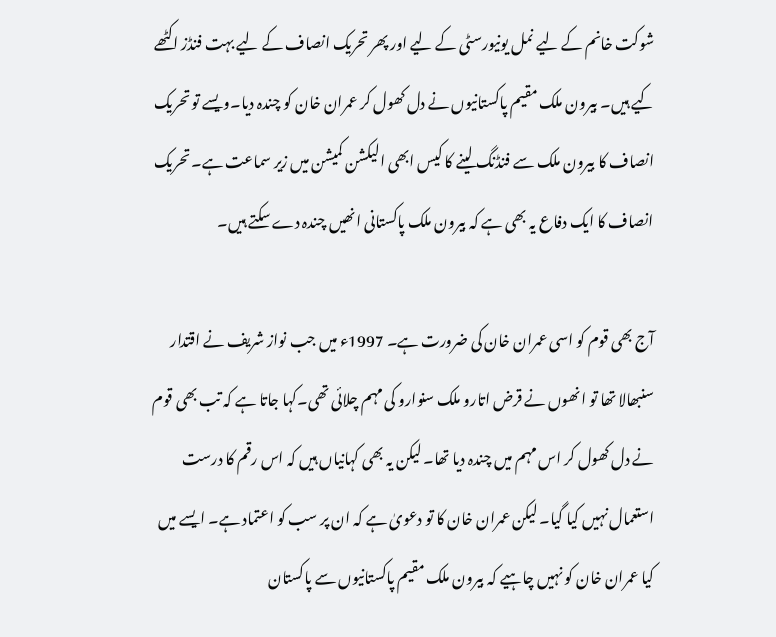شوکت خانم کے لیے نمل یونیورسٹی کے لیے اور پھر تحریک انصاف کے لیے بہت فنڈز اکٹھے کیے ہیں۔ بیرون ملک مقیم پاکستانیوں نے دل کھول کر عمران خان کو چندہ دیا۔ویسے تو تحریک انصاف کا بیرون ملک سے فنڈنگ لینے کا کیس ابھی الیکشن کمیشن میں زیر سماعت ہے۔ تحریک انصاف کا ایک دفاع یہ بھی ہے کہ بیرون ملک پاکستانی انھیں چندہ دے سکتے ہیں۔

آج بھی قوم کو اسی عمران خان کی ضرورت ہے۔ 1997ء میں جب نواز شریف نے اقتدار سنبھالا تھا تو انھوں نے قرض اتارو ملک سنوارو کی مہم چلائی تھی۔کہا جاتا ہے کہ تب بھی قوم نے دل کھول کر اس مہم میں چندہ دیا تھا۔ لیکن یہ بھی کہانیاں ہیں کہ اس رقم کا درست استعمال نہیں کیا گیا۔ لیکن عمران خان کا تو دعویٰ ہے کہ ان پر سب کو اعتماد ہے۔ ایسے میں کیا عمران خان کو نہیں چاہیے کہ بیرون ملک مقیم پاکستانیوں سے پاکستان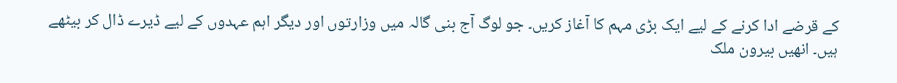کے قرضے ادا کرنے کے لیے ایک بڑی مہم کا آغاز کریں۔ جو لوگ آج بنی گالہ میں وزارتوں اور دیگر اہم عہدوں کے لیے ڈیرے ڈال کر بیٹھے ہیں۔ انھیں بیرون ملک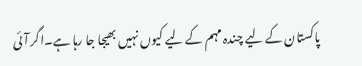پاکستان کے لیے چندہ مہم کے لیے کیوں نہیں بھیجا جا رہا ہے۔اگر آئی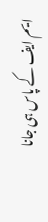ایم ایف کے پاس ہی جانا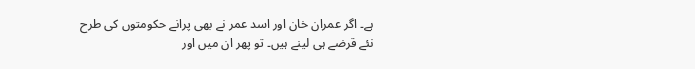ہے۔ اگر عمران خان اور اسد عمر نے بھی پرانے حکومتوں کی طرح نئے قرضے ہی لینے ہیں۔ تو پھر ان میں اور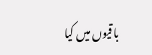باقیوں میں کیا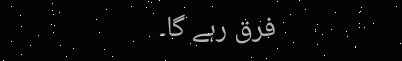فرق رہے گا۔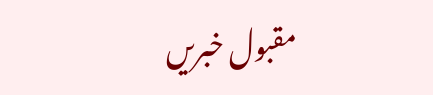مقبول خبریں